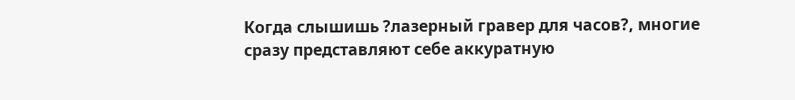Когда слышишь ?лазерный гравер для часов?, многие сразу представляют себе аккуратную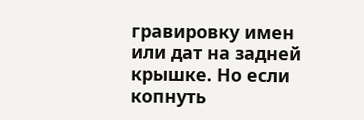гравировку имен или дат на задней крышке. Но если копнуть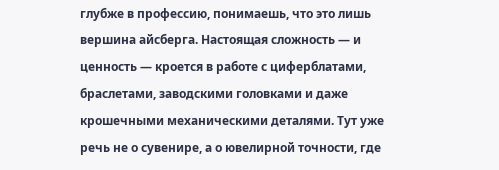глубже в профессию, понимаешь, что это лишь вершина айсберга. Настоящая сложность — и ценность — кроется в работе с циферблатами, браслетами, заводскими головками и даже крошечными механическими деталями. Тут уже речь не о сувенире, а о ювелирной точности, где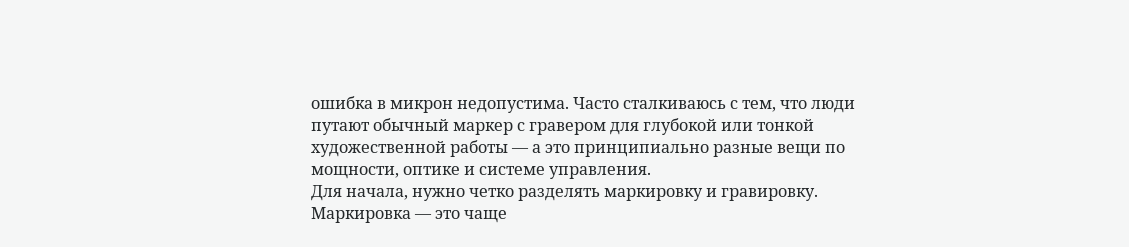ошибка в микрон недопустима. Часто сталкиваюсь с тем, что люди путают обычный маркер с гравером для глубокой или тонкой художественной работы — а это принципиально разные вещи по мощности, оптике и системе управления.
Для начала, нужно четко разделять маркировку и гравировку. Маркировка — это чаще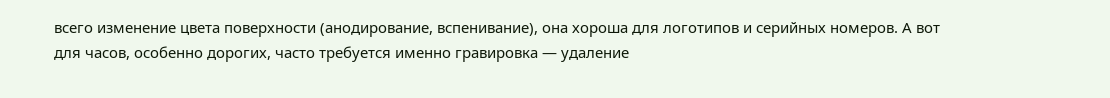всего изменение цвета поверхности (анодирование, вспенивание), она хороша для логотипов и серийных номеров. А вот для часов, особенно дорогих, часто требуется именно гравировка — удаление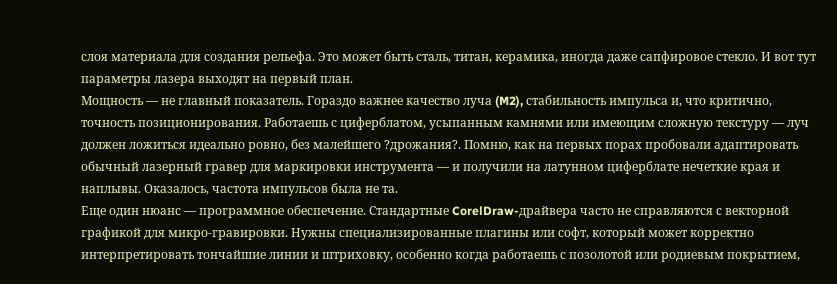слоя материала для создания рельефа. Это может быть сталь, титан, керамика, иногда даже сапфировое стекло. И вот тут параметры лазера выходят на первый план.
Мощность — не главный показатель. Гораздо важнее качество луча (M2), стабильность импульса и, что критично, точность позиционирования. Работаешь с циферблатом, усыпанным камнями или имеющим сложную текстуру — луч должен ложиться идеально ровно, без малейшего ?дрожания?. Помню, как на первых порах пробовали адаптировать обычный лазерный гравер для маркировки инструмента — и получили на латунном циферблате нечеткие края и наплывы. Оказалось, частота импульсов была не та.
Еще один нюанс — программное обеспечение. Стандартные CorelDraw-драйвера часто не справляются с векторной графикой для микро-гравировки. Нужны специализированные плагины или софт, который может корректно интерпретировать тончайшие линии и штриховку, особенно когда работаешь с позолотой или родиевым покрытием,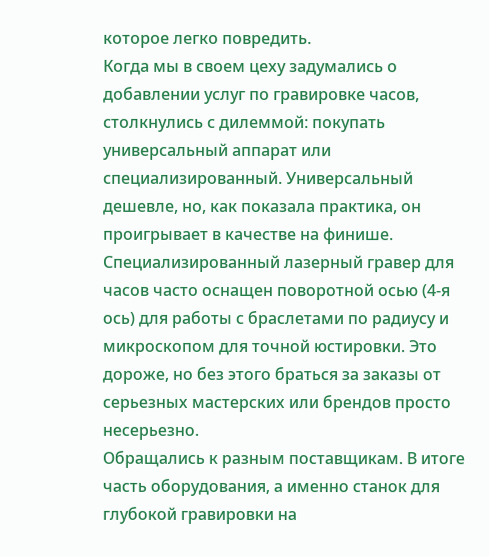которое легко повредить.
Когда мы в своем цеху задумались о добавлении услуг по гравировке часов, столкнулись с дилеммой: покупать универсальный аппарат или специализированный. Универсальный дешевле, но, как показала практика, он проигрывает в качестве на финише. Специализированный лазерный гравер для часов часто оснащен поворотной осью (4-я ось) для работы с браслетами по радиусу и микроскопом для точной юстировки. Это дороже, но без этого браться за заказы от серьезных мастерских или брендов просто несерьезно.
Обращались к разным поставщикам. В итоге часть оборудования, а именно станок для глубокой гравировки на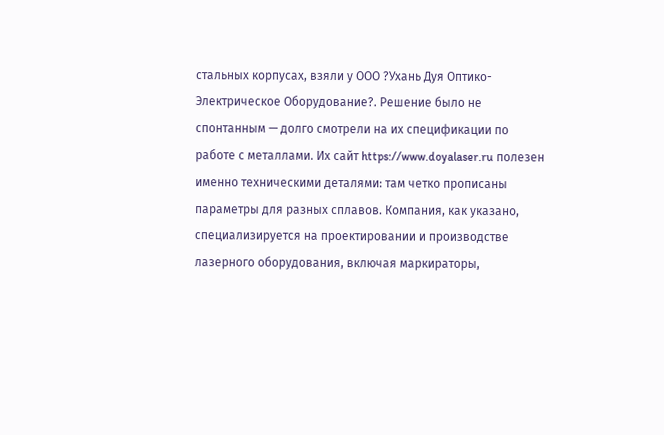стальных корпусах, взяли у ООО ?Ухань Дуя Оптико-Электрическое Оборудование?. Решение было не спонтанным — долго смотрели на их спецификации по работе с металлами. Их сайт https://www.doyalaser.ru полезен именно техническими деталями: там четко прописаны параметры для разных сплавов. Компания, как указано, специализируется на проектировании и производстве лазерного оборудования, включая маркираторы,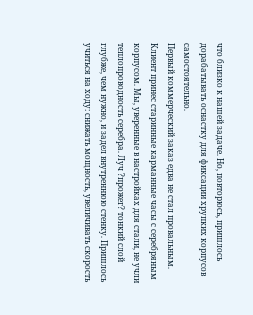что близко к нашей задаче. Но, повторюсь, пришлось дорабатывать оснастку для фиксации хрупких корпусов самостоятельно.
Первый коммерческий заказ едва не стал провальным. Клиент принес старинные карманные часы с серебряным корпусом. Мы, уверенные в настройках для стали, не учли теплопроводность серебра. Луч ?прожег? тонкий слой глубже, чем нужно, и задел внутреннюю стенку. Пришлось учиться на ходу: снижать мощность, увеличивать скорость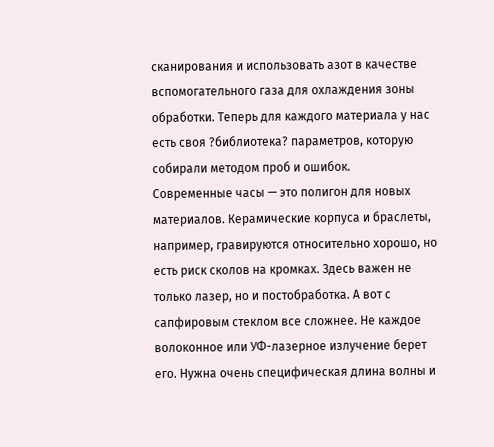сканирования и использовать азот в качестве вспомогательного газа для охлаждения зоны обработки. Теперь для каждого материала у нас есть своя ?библиотека? параметров, которую собирали методом проб и ошибок.
Современные часы — это полигон для новых материалов. Керамические корпуса и браслеты, например, гравируются относительно хорошо, но есть риск сколов на кромках. Здесь важен не только лазер, но и постобработка. А вот с сапфировым стеклом все сложнее. Не каждое волоконное или УФ-лазерное излучение берет его. Нужна очень специфическая длина волны и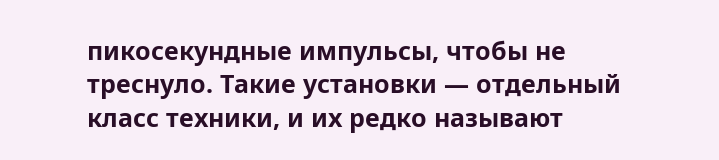пикосекундные импульсы, чтобы не треснуло. Такие установки — отдельный класс техники, и их редко называют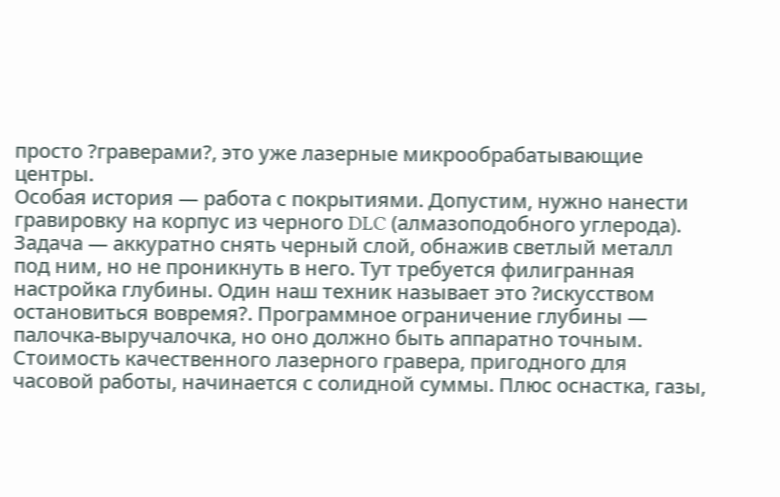просто ?граверами?, это уже лазерные микрообрабатывающие центры.
Особая история — работа с покрытиями. Допустим, нужно нанести гравировку на корпус из черного DLC (алмазоподобного углерода). Задача — аккуратно снять черный слой, обнажив светлый металл под ним, но не проникнуть в него. Тут требуется филигранная настройка глубины. Один наш техник называет это ?искусством остановиться вовремя?. Программное ограничение глубины — палочка-выручалочка, но оно должно быть аппаратно точным.
Стоимость качественного лазерного гравера, пригодного для часовой работы, начинается с солидной суммы. Плюс оснастка, газы,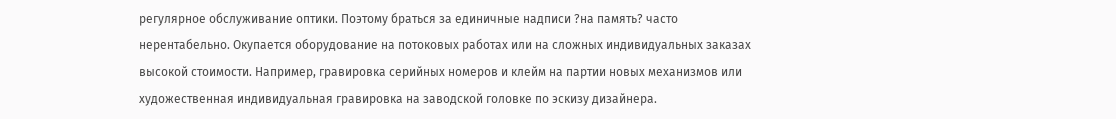регулярное обслуживание оптики. Поэтому браться за единичные надписи ?на память? часто нерентабельно. Окупается оборудование на потоковых работах или на сложных индивидуальных заказах высокой стоимости. Например, гравировка серийных номеров и клейм на партии новых механизмов или художественная индивидуальная гравировка на заводской головке по эскизу дизайнера.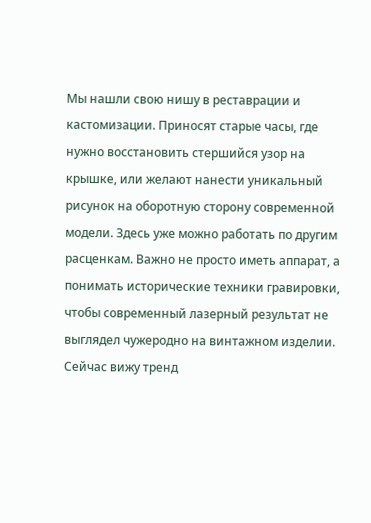Мы нашли свою нишу в реставрации и кастомизации. Приносят старые часы, где нужно восстановить стершийся узор на крышке, или желают нанести уникальный рисунок на оборотную сторону современной модели. Здесь уже можно работать по другим расценкам. Важно не просто иметь аппарат, а понимать исторические техники гравировки, чтобы современный лазерный результат не выглядел чужеродно на винтажном изделии.
Сейчас вижу тренд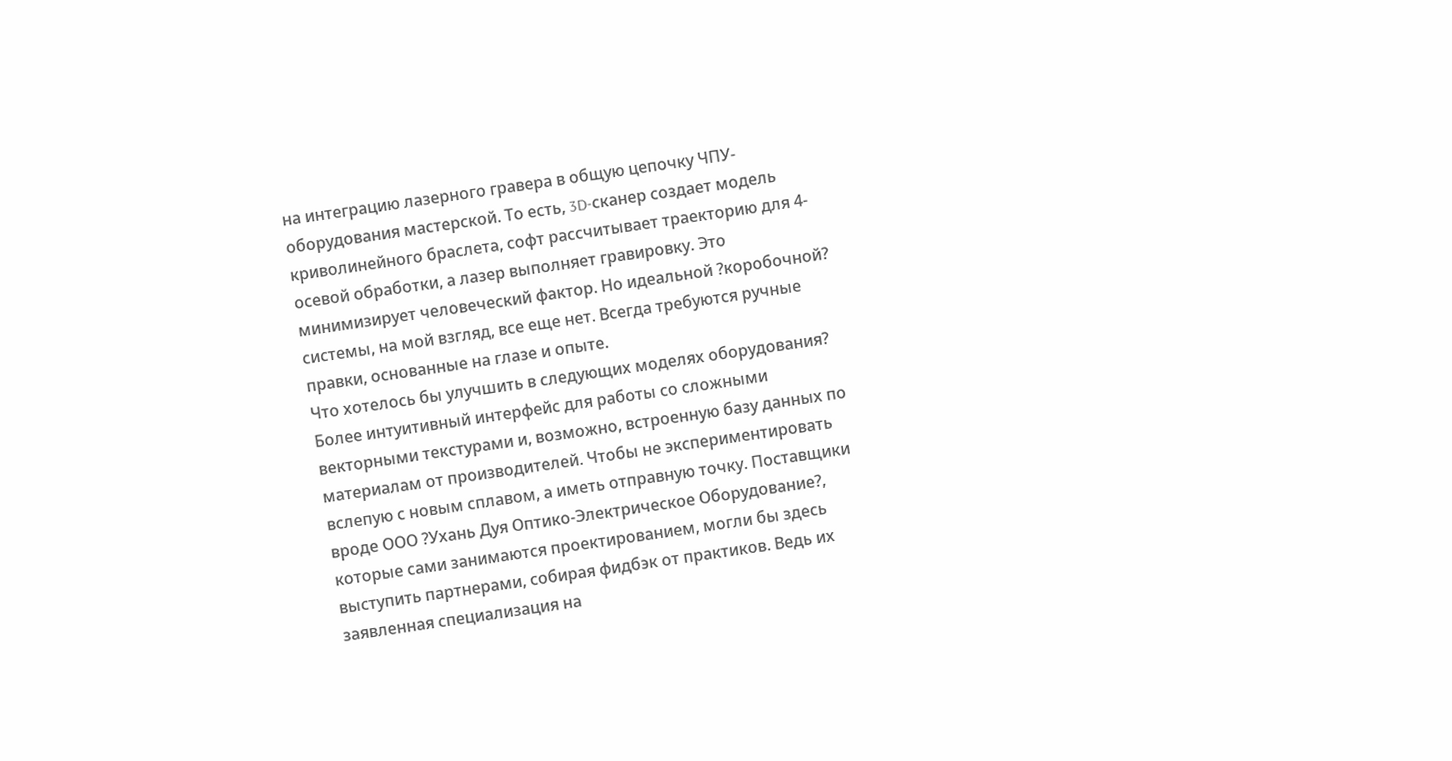на интеграцию лазерного гравера в общую цепочку ЧПУ-оборудования мастерской. То есть, 3D-сканер создает модель криволинейного браслета, софт рассчитывает траекторию для 4-осевой обработки, а лазер выполняет гравировку. Это минимизирует человеческий фактор. Но идеальной ?коробочной? системы, на мой взгляд, все еще нет. Всегда требуются ручные правки, основанные на глазе и опыте.
Что хотелось бы улучшить в следующих моделях оборудования? Более интуитивный интерфейс для работы со сложными векторными текстурами и, возможно, встроенную базу данных по материалам от производителей. Чтобы не экспериментировать вслепую с новым сплавом, а иметь отправную точку. Поставщики вроде ООО ?Ухань Дуя Оптико-Электрическое Оборудование?, которые сами занимаются проектированием, могли бы здесь выступить партнерами, собирая фидбэк от практиков. Ведь их заявленная специализация на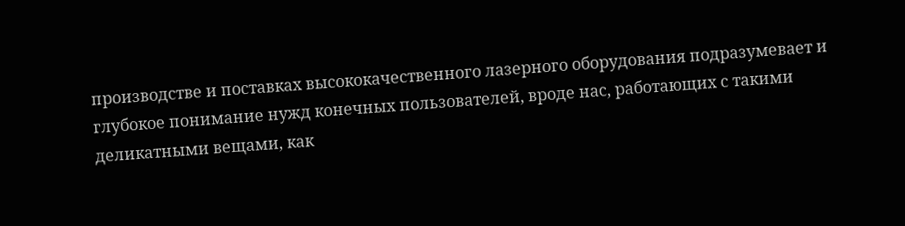производстве и поставках высококачественного лазерного оборудования подразумевает и глубокое понимание нужд конечных пользователей, вроде нас, работающих с такими деликатными вещами, как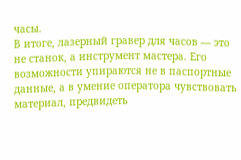часы.
В итоге, лазерный гравер для часов — это не станок, а инструмент мастера. Его возможности упираются не в паспортные данные, а в умение оператора чувствовать материал, предвидеть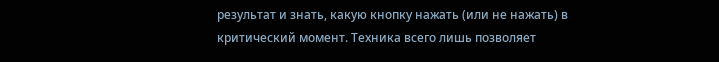результат и знать, какую кнопку нажать (или не нажать) в критический момент. Техника всего лишь позволяет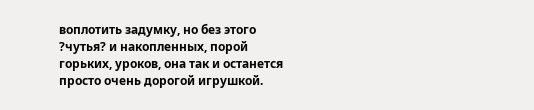воплотить задумку, но без этого ?чутья? и накопленных, порой горьких, уроков, она так и останется просто очень дорогой игрушкой.